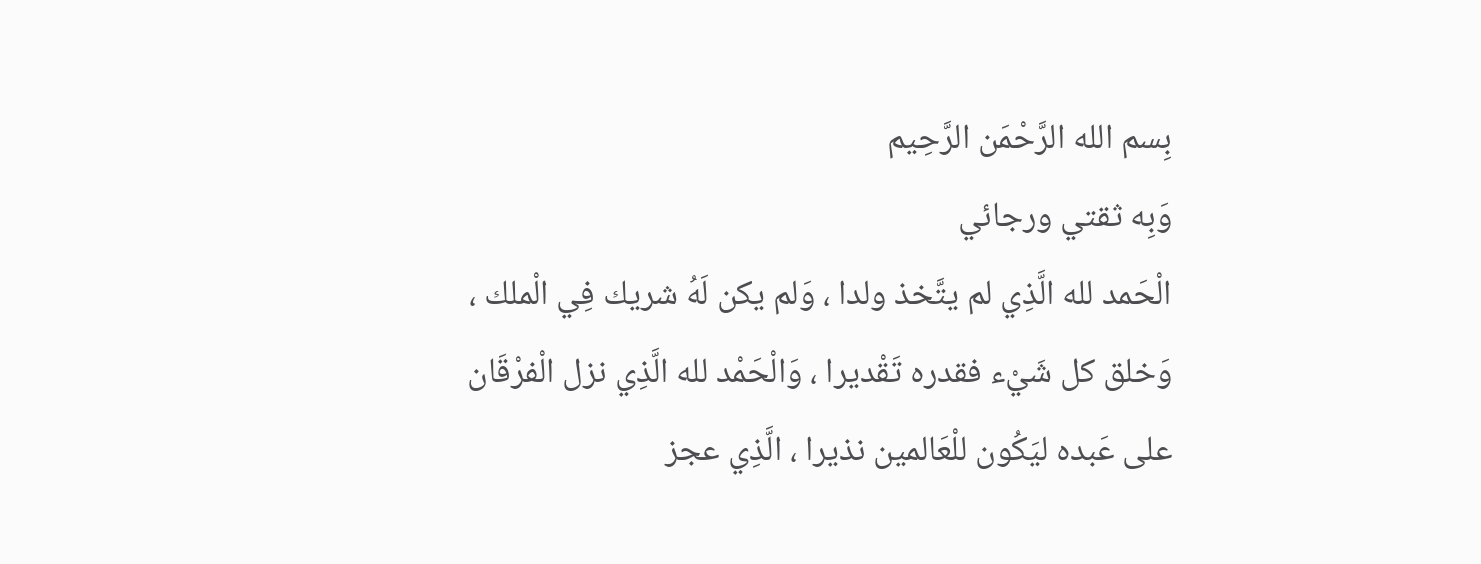بِسم الله الرَّحْمَن الرَّحِيم
وَبِه ثقتي ورجائي
الْحَمد لله الَّذِي لم يتَّخذ ولدا ، وَلم يكن لَهُ شريك فِي الْملك ، وَخلق كل شَيْء فقدره تَقْديرا ، وَالْحَمْد لله الَّذِي نزل الْفرْقَان على عَبده ليَكُون للْعَالمين نذيرا ، الَّذِي عجز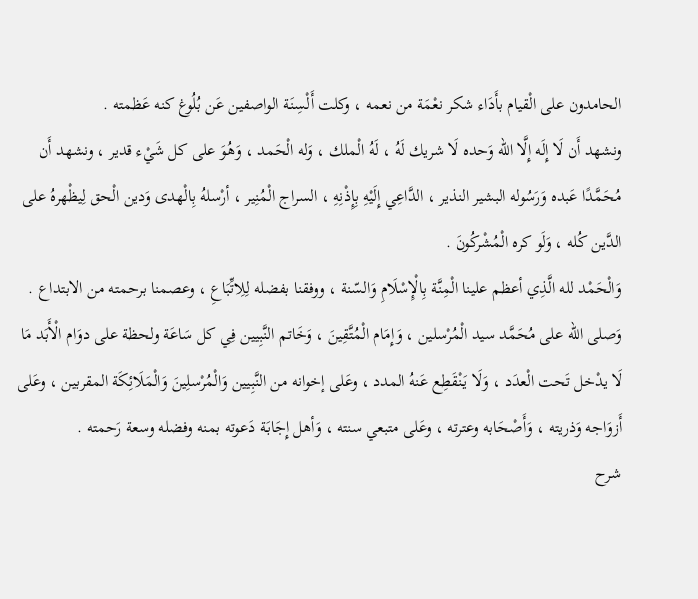الحامدون على الْقيام بأَدَاء شكر نعْمَة من نعمه ، وكلت أَلْسِنَة الواصفين عَن بُلُوغ كنه عَظمته .
ونشهد أَن لَا إِلَه إِلَّا الله وَحده لَا شريك لَهُ ، لَهُ الْملك ، وَله الْحَمد ، وَهُوَ على كل شَيْء قدير ، ونشهد أَن مُحَمَّدًا عَبده وَرَسُوله البشير النذير ، الدَّاعِي إِلَيْهِ بِإِذْنِهِ ، السراج الْمُنِير ، أرْسلهُ بِالْهدى وَدين الْحق لِيظْهرهُ على الدَّين كُله ، وَلَو كره الْمُشْركُونَ .
وَالْحَمْد لله الَّذِي أعظم علينا الْمِنَّة بِالْإِسْلَامِ وَالسّنة ، ووفقنا بفضله لِلِاتِّبَاعِ ، وعصمنا برحمته من الابتداع .
وَصلى الله على مُحَمَّد سيد الْمُرْسلين ، وَإِمَام الْمُتَّقِينَ ، وَخَاتم النَّبِيين فِي كل سَاعَة ولحظة على دوَام الْأَبَد مَا لَا يدْخل تَحت الْعدَد ، وَلَا يَنْقَطِع عَنهُ المدد ، وعَلى إخوانه من النَّبِيين وَالْمُرْسلِينَ وَالْمَلَائِكَة المقربين ، وعَلى أَزوَاجه وَذريته ، وَأَصْحَابه وعترته ، وعَلى متبعي سنته ، وَأهل إِجَابَة دَعوته بمنه وفضله وسعة رَحمته .
شرح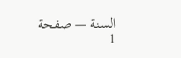السنة — صفحة 1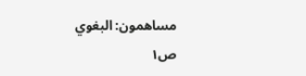مساهمون: البغوي
ص١